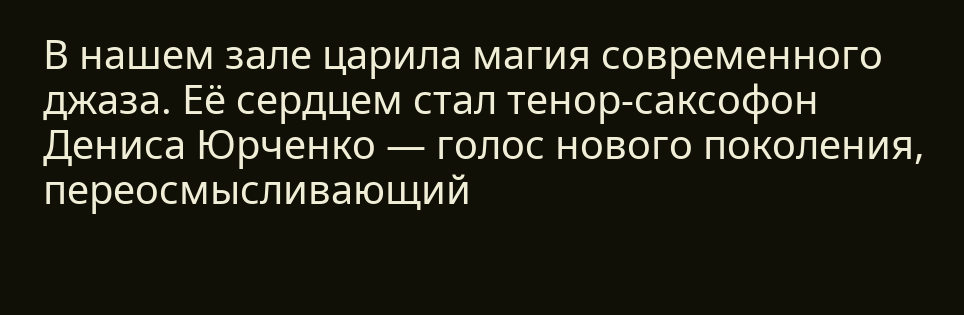В нашем зале царила магия современного джаза. Её сердцем стал тенор-саксофон Дениса Юрченко — голос нового поколения, переосмысливающий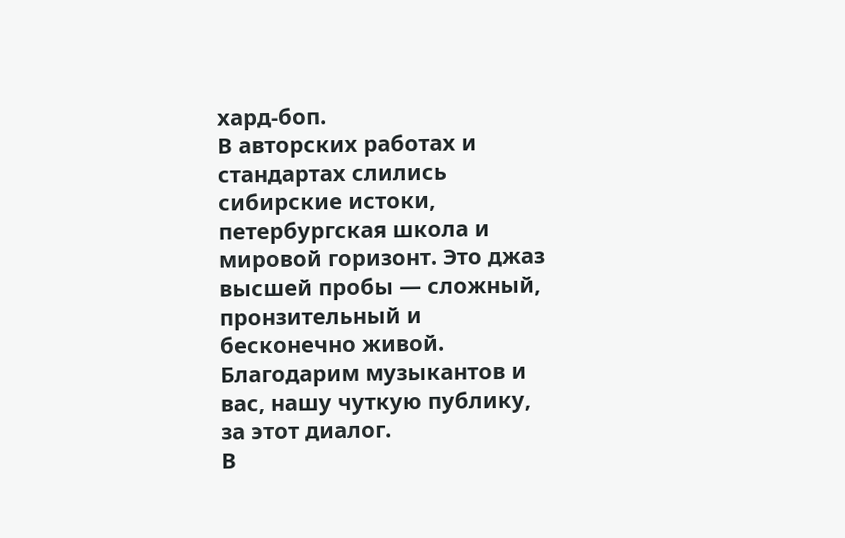хард-боп.
В авторских работах и стандартах слились сибирские истоки, петербургская школа и мировой горизонт. Это джаз высшей пробы — сложный, пронзительный и бесконечно живой.
Благодарим музыкантов и вас, нашу чуткую публику, за этот диалог.
В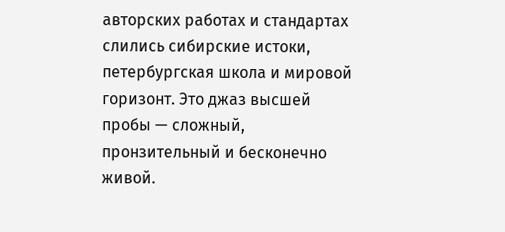авторских работах и стандартах слились сибирские истоки, петербургская школа и мировой горизонт. Это джаз высшей пробы — сложный, пронзительный и бесконечно живой.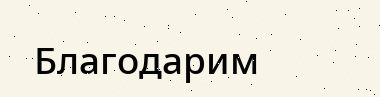Благодарим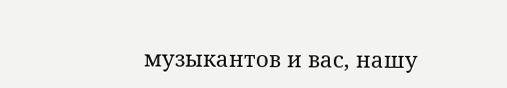музыкантов и вас, нашу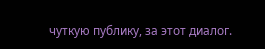чуткую публику, за этот диалог.